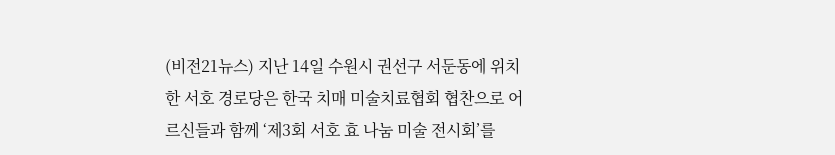(비전21뉴스) 지난 14일 수원시 권선구 서둔동에 위치한 서호 경로당은 한국 치매 미술치료협회 협찬으로 어르신들과 함께 ‘제3회 서호 효 나눔 미술 전시회’를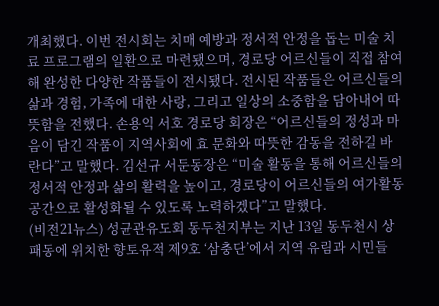개최했다. 이번 전시회는 치매 예방과 정서적 안정을 돕는 미술 치료 프로그램의 일환으로 마련됐으며, 경로당 어르신들이 직접 참여해 완성한 다양한 작품들이 전시됐다. 전시된 작품들은 어르신들의 삶과 경험, 가족에 대한 사랑, 그리고 일상의 소중함을 담아내어 따뜻함을 전했다. 손용익 서호 경로당 회장은 “어르신들의 정성과 마음이 담긴 작품이 지역사회에 효 문화와 따뜻한 감동을 전하길 바란다”고 말했다. 김선규 서둔동장은 “미술 활동을 통해 어르신들의 정서적 안정과 삶의 활력을 높이고, 경로당이 어르신들의 여가활동 공간으로 활성화될 수 있도록 노력하겠다”고 말했다.
(비전21뉴스) 성균관유도회 동두천지부는 지난 13일 동두천시 상패동에 위치한 향토유적 제9호 ‘삼충단’에서 지역 유림과 시민들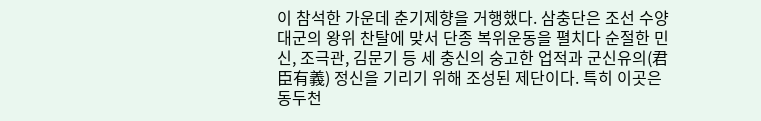이 참석한 가운데 춘기제향을 거행했다. 삼충단은 조선 수양대군의 왕위 찬탈에 맞서 단종 복위운동을 펼치다 순절한 민신, 조극관, 김문기 등 세 충신의 숭고한 업적과 군신유의(君臣有義) 정신을 기리기 위해 조성된 제단이다. 특히 이곳은 동두천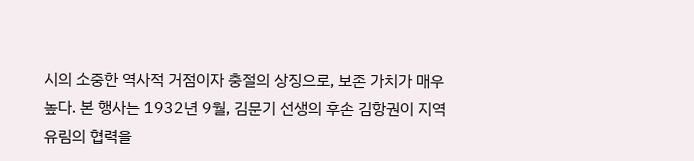시의 소중한 역사적 거점이자 충절의 상징으로, 보존 가치가 매우 높다. 본 행사는 1932년 9월, 김문기 선생의 후손 김항권이 지역 유림의 협력을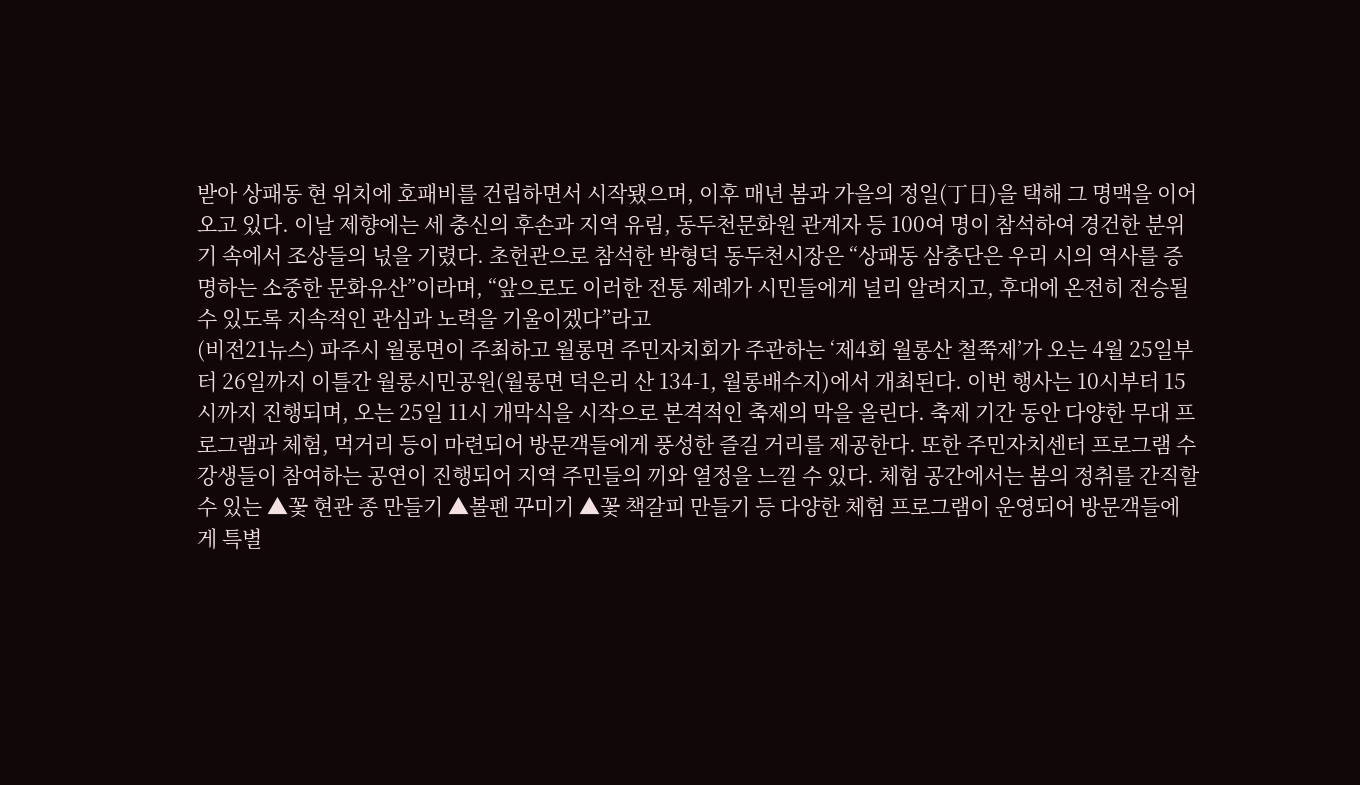받아 상패동 현 위치에 호패비를 건립하면서 시작됐으며, 이후 매년 봄과 가을의 정일(丁日)을 택해 그 명맥을 이어오고 있다. 이날 제향에는 세 충신의 후손과 지역 유림, 동두천문화원 관계자 등 100여 명이 참석하여 경건한 분위기 속에서 조상들의 넋을 기렸다. 초헌관으로 참석한 박형덕 동두천시장은 “상패동 삼충단은 우리 시의 역사를 증명하는 소중한 문화유산”이라며, “앞으로도 이러한 전통 제례가 시민들에게 널리 알려지고, 후대에 온전히 전승될 수 있도록 지속적인 관심과 노력을 기울이겠다”라고
(비전21뉴스) 파주시 월롱면이 주최하고 월롱면 주민자치회가 주관하는 ‘제4회 월롱산 철쭉제’가 오는 4월 25일부터 26일까지 이틀간 월롱시민공원(월롱면 덕은리 산 134-1, 월롱배수지)에서 개최된다. 이번 행사는 10시부터 15시까지 진행되며, 오는 25일 11시 개막식을 시작으로 본격적인 축제의 막을 올린다. 축제 기간 동안 다양한 무대 프로그램과 체험, 먹거리 등이 마련되어 방문객들에게 풍성한 즐길 거리를 제공한다. 또한 주민자치센터 프로그램 수강생들이 참여하는 공연이 진행되어 지역 주민들의 끼와 열정을 느낄 수 있다. 체험 공간에서는 봄의 정취를 간직할 수 있는 ▲꽃 현관 종 만들기 ▲볼펜 꾸미기 ▲꽃 책갈피 만들기 등 다양한 체험 프로그램이 운영되어 방문객들에게 특별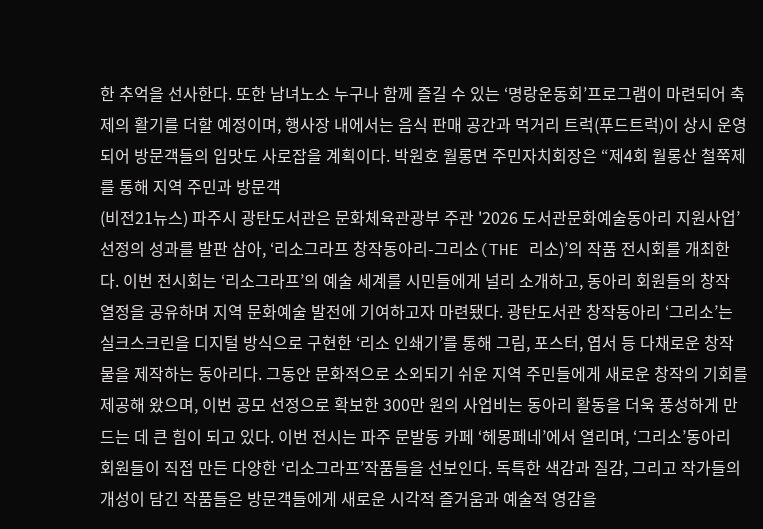한 추억을 선사한다. 또한 남녀노소 누구나 함께 즐길 수 있는 ‘명랑운동회’프로그램이 마련되어 축제의 활기를 더할 예정이며, 행사장 내에서는 음식 판매 공간과 먹거리 트럭(푸드트럭)이 상시 운영되어 방문객들의 입맛도 사로잡을 계획이다. 박원호 월롱면 주민자치회장은 “제4회 월롱산 철쭉제를 통해 지역 주민과 방문객
(비전21뉴스) 파주시 광탄도서관은 문화체육관광부 주관 '2026 도서관문화예술동아리 지원사업’선정의 성과를 발판 삼아, ‘리소그라프 창작동아리-그리소(THE 리소)’의 작품 전시회를 개최한다. 이번 전시회는 ‘리소그라프’의 예술 세계를 시민들에게 널리 소개하고, 동아리 회원들의 창작 열정을 공유하며 지역 문화예술 발전에 기여하고자 마련됐다. 광탄도서관 창작동아리 ‘그리소’는 실크스크린을 디지털 방식으로 구현한 ‘리소 인쇄기’를 통해 그림, 포스터, 엽서 등 다채로운 창작물을 제작하는 동아리다. 그동안 문화적으로 소외되기 쉬운 지역 주민들에게 새로운 창작의 기회를 제공해 왔으며, 이번 공모 선정으로 확보한 300만 원의 사업비는 동아리 활동을 더욱 풍성하게 만드는 데 큰 힘이 되고 있다. 이번 전시는 파주 문발동 카페 ‘헤몽페네’에서 열리며, ‘그리소’동아리 회원들이 직접 만든 다양한 ‘리소그라프’작품들을 선보인다. 독특한 색감과 질감, 그리고 작가들의 개성이 담긴 작품들은 방문객들에게 새로운 시각적 즐거움과 예술적 영감을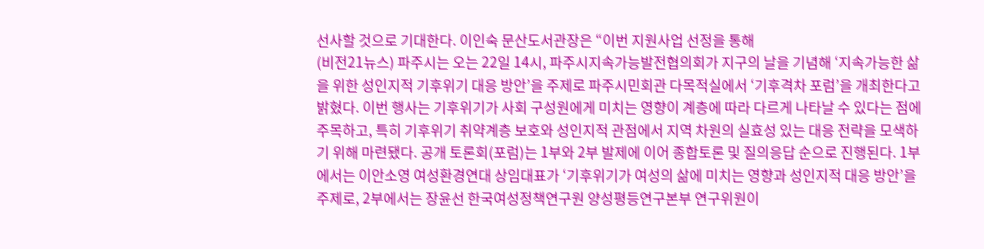선사할 것으로 기대한다. 이인숙 문산도서관장은 “이번 지원사업 선정을 통해
(비전21뉴스) 파주시는 오는 22일 14시, 파주시지속가능발전협의회가 지구의 날을 기념해 ‘지속가능한 삶을 위한 성인지적 기후위기 대응 방안’을 주제로 파주시민회관 다목적실에서 ‘기후격차 포럼’을 개최한다고 밝혔다. 이번 행사는 기후위기가 사회 구성원에게 미치는 영향이 계층에 따라 다르게 나타날 수 있다는 점에 주목하고, 특히 기후위기 취약계층 보호와 성인지적 관점에서 지역 차원의 실효성 있는 대응 전략을 모색하기 위해 마련됐다. 공개 토론회(포럼)는 1부와 2부 발제에 이어 종합토론 및 질의응답 순으로 진행된다. 1부에서는 이안소영 여성환경연대 상임대표가 ‘기후위기가 여성의 삶에 미치는 영향과 성인지적 대응 방안’을 주제로, 2부에서는 장윤선 한국여성정책연구원 양성평등연구본부 연구위원이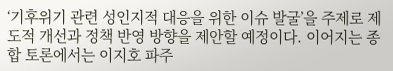‘기후위기 관련 성인지적 대응을 위한 이슈 발굴’을 주제로 제도적 개선과 정책 반영 방향을 제안할 예정이다. 이어지는 종합 토론에서는 이지호 파주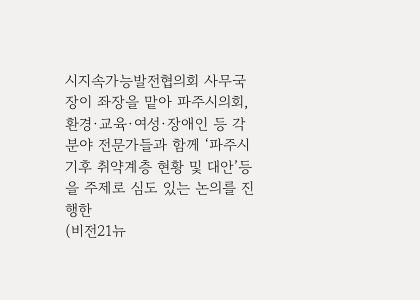시지속가능발전협의회 사무국장이 좌장을 맡아 파주시의회, 환경·교육·여성·장애인 등 각 분야 전문가들과 함께 ‘파주시 기후 취약계층 현황 및 대안’등을 주제로 심도 있는 논의를 진행한
(비전21뉴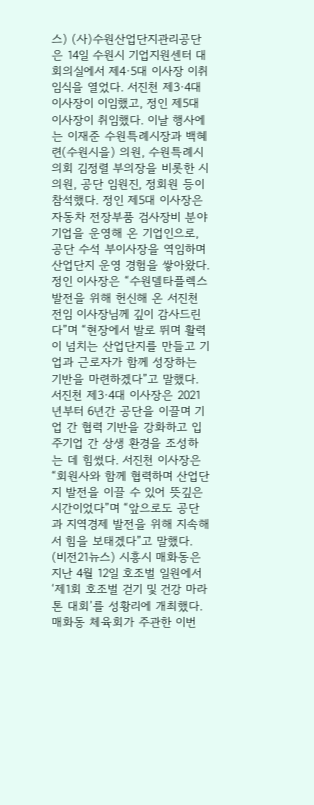스) (사)수원산업단지관리공단은 14일 수원시 기업지원센터 대회의실에서 제4·5대 이사장 이취임식을 열었다. 서진천 제3·4대 이사장이 이임했고, 정인 제5대 이사장이 취임했다. 이날 행사에는 이재준 수원특례시장과 백혜련(수원시을) 의원, 수원특례시의회 김정렬 부의장을 비롯한 시의원, 공단 임원진, 정회원 등이 참석했다. 정인 제5대 이사장은 자동차 전장부품 검사장비 분야 기업을 운영해 온 기업인으로, 공단 수석 부이사장을 역임하며 산업단지 운영 경험을 쌓아왔다. 정인 이사장은 “수원델타플렉스 발전을 위해 헌신해 온 서진천 전임 이사장님께 깊이 감사드린다”며 “현장에서 발로 뛰며 활력이 넘치는 산업단지를 만들고 기업과 근로자가 함께 성장하는 기반을 마련하겠다”고 말했다. 서진천 제3·4대 이사장은 2021년부터 6년간 공단을 이끌며 기업 간 협력 기반을 강화하고 입주기업 간 상생 환경을 조성하는 데 힘썼다. 서진천 이사장은 “회원사와 함께 협력하며 산업단지 발전을 이끌 수 있어 뜻깊은 시간이었다”며 “앞으로도 공단과 지역경제 발전을 위해 지속해서 힘을 보태겠다”고 말했다.
(비전21뉴스) 시흥시 매화동은 지난 4월 12일 호조벌 일원에서 ‘제1회 호조벌 걷기 및 건강 마라톤 대회’를 성황리에 개최했다. 매화동 체육회가 주관한 이번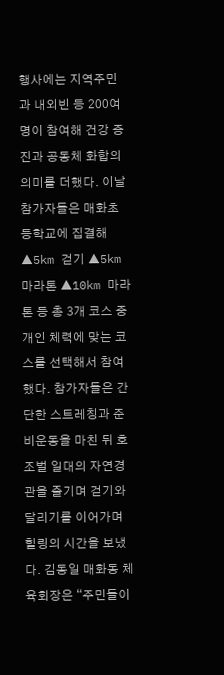행사에는 지역주민과 내외빈 등 200여 명이 참여해 건강 증진과 공동체 화합의 의미를 더했다. 이날 참가자들은 매화초등학교에 집결해 ▲5km 걷기 ▲5km 마라톤 ▲10km 마라톤 등 총 3개 코스 중 개인 체력에 맞는 코스를 선택해서 참여했다. 참가자들은 간단한 스트레칭과 준비운동을 마친 뒤 호조벌 일대의 자연경관을 즐기며 걷기와 달리기를 이어가며 힐링의 시간을 보냈다. 김동일 매화동 체육회장은 “주민들이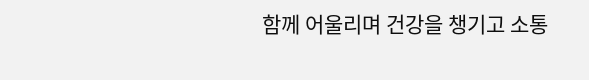함께 어울리며 건강을 챙기고 소통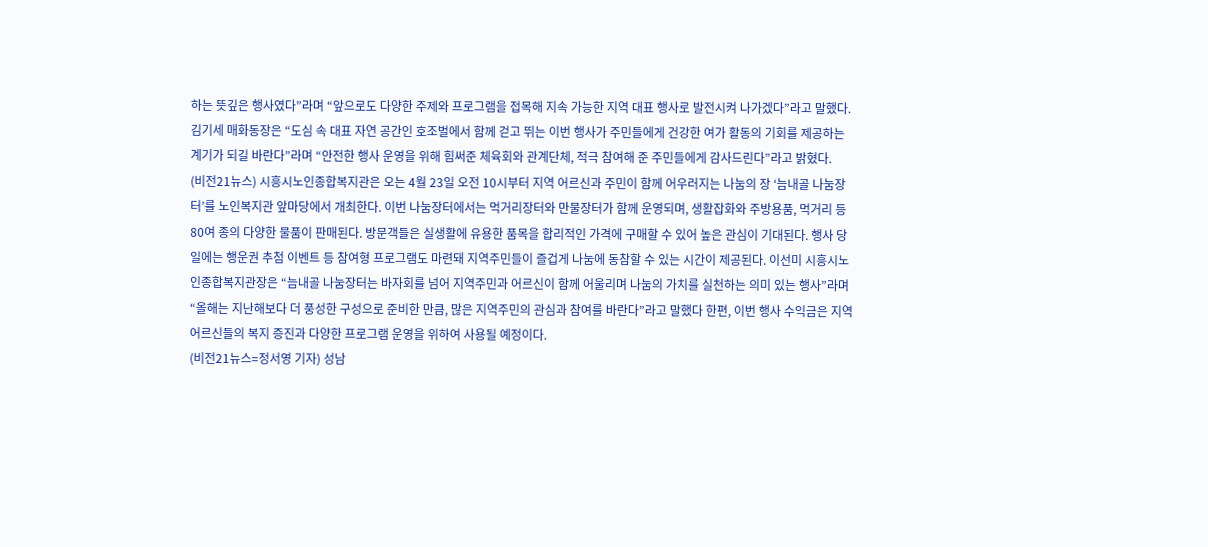하는 뜻깊은 행사였다”라며 “앞으로도 다양한 주제와 프로그램을 접목해 지속 가능한 지역 대표 행사로 발전시켜 나가겠다”라고 말했다. 김기세 매화동장은 “도심 속 대표 자연 공간인 호조벌에서 함께 걷고 뛰는 이번 행사가 주민들에게 건강한 여가 활동의 기회를 제공하는 계기가 되길 바란다”라며 “안전한 행사 운영을 위해 힘써준 체육회와 관계단체, 적극 참여해 준 주민들에게 감사드린다”라고 밝혔다.
(비전21뉴스) 시흥시노인종합복지관은 오는 4월 23일 오전 10시부터 지역 어르신과 주민이 함께 어우러지는 나눔의 장 ‘늠내골 나눔장터’를 노인복지관 앞마당에서 개최한다. 이번 나눔장터에서는 먹거리장터와 만물장터가 함께 운영되며, 생활잡화와 주방용품, 먹거리 등 80여 종의 다양한 물품이 판매된다. 방문객들은 실생활에 유용한 품목을 합리적인 가격에 구매할 수 있어 높은 관심이 기대된다. 행사 당일에는 행운권 추첨 이벤트 등 참여형 프로그램도 마련돼 지역주민들이 즐겁게 나눔에 동참할 수 있는 시간이 제공된다. 이선미 시흥시노인종합복지관장은 “늠내골 나눔장터는 바자회를 넘어 지역주민과 어르신이 함께 어울리며 나눔의 가치를 실천하는 의미 있는 행사”라며 “올해는 지난해보다 더 풍성한 구성으로 준비한 만큼, 많은 지역주민의 관심과 참여를 바란다”라고 말했다 한편, 이번 행사 수익금은 지역 어르신들의 복지 증진과 다양한 프로그램 운영을 위하여 사용될 예정이다.
(비전21뉴스=정서영 기자) 성남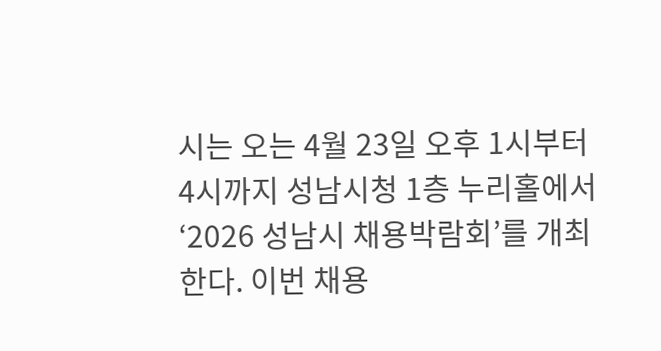시는 오는 4월 23일 오후 1시부터 4시까지 성남시청 1층 누리홀에서 ‘2026 성남시 채용박람회’를 개최한다. 이번 채용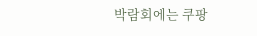박람회에는 쿠팡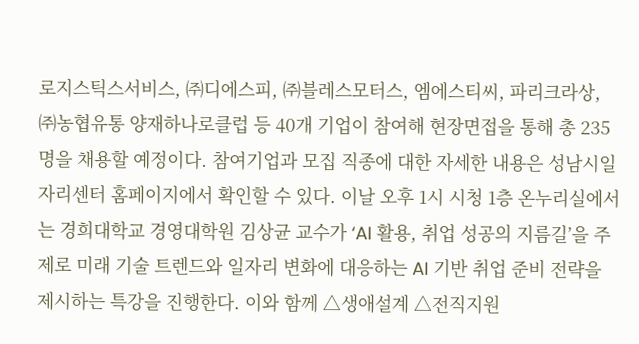로지스틱스서비스, ㈜디에스피, ㈜블레스모터스, 엠에스티씨, 파리크라상, ㈜농협유통 양재하나로클럽 등 40개 기업이 참여해 현장면접을 통해 총 235명을 채용할 예정이다. 참여기업과 모집 직종에 대한 자세한 내용은 성남시일자리센터 홈페이지에서 확인할 수 있다. 이날 오후 1시 시청 1층 온누리실에서는 경희대학교 경영대학원 김상균 교수가 ‘AI 활용, 취업 성공의 지름길’을 주제로 미래 기술 트렌드와 일자리 변화에 대응하는 AI 기반 취업 준비 전략을 제시하는 특강을 진행한다. 이와 함께 △생애설계 △전직지원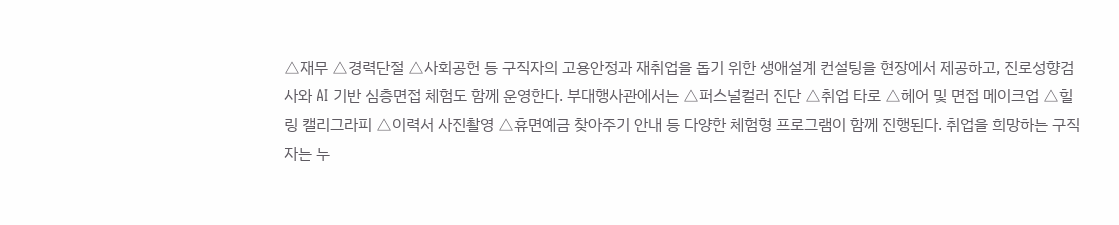△재무 △경력단절 △사회공헌 등 구직자의 고용안정과 재취업을 돕기 위한 생애설계 컨설팅을 현장에서 제공하고, 진로성향검사와 AI 기반 심층면접 체험도 함께 운영한다. 부대행사관에서는 △퍼스널컬러 진단 △취업 타로 △헤어 및 면접 메이크업 △힐링 캘리그라피 △이력서 사진촬영 △휴면예금 찾아주기 안내 등 다양한 체험형 프로그램이 함께 진행된다. 취업을 희망하는 구직자는 누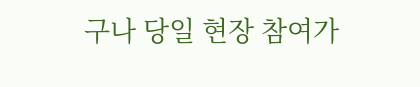구나 당일 현장 참여가